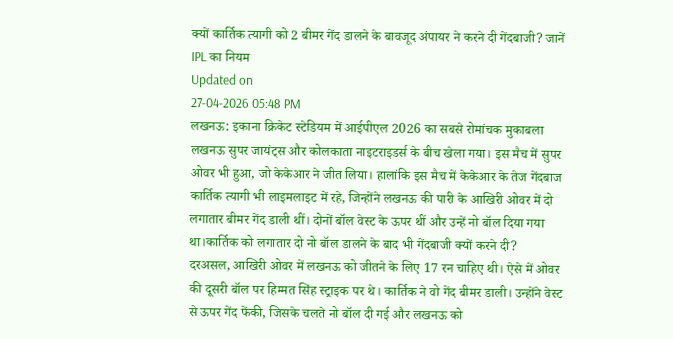क्यों कार्तिक त्यागी को 2 बीमर गेंद डालने के बावजूद अंपायर ने करने दी गेंदबाजी? जानें IPL का नियम
Updated on
27-04-2026 05:48 PM
लखनऊ: इकाना क्रिकेट स्टेडियम में आईपीएल 2026 का सबसे रोमांचक मुकाबला लखनऊ सुपर जायंट्स और कोलकाता नाइटराइडर्स के बीच खेला गया। इस मैच में सुपर ओवर भी हुआ, जो केकेआर ने जीत लिया। हालांकि इस मैच में केकेआर के तेज गेंदबाज कार्तिक त्यागी भी लाइमलाइट में रहे, जिन्होंने लखनऊ की पारी के आखिरी ओवर में दो लगातार बीमर गेंद डाली थीं। दोनों बॉल वेस्ट के ऊपर थीं और उन्हें नो बॉल दिया गया था।कार्तिक को लगातार दो नो बॉल डालने के बाद भी गेंदबाजी क्यों करने दी?
दरअसल, आखिरी ओवर में लखनऊ को जीतने के लिए 17 रन चाहिए थी। ऐसे में ओवर की दूसरी बॉल पर हिम्मत सिंह स्ट्राइक पर थे। कार्तिक ने वो गेंद बीमर डाली। उन्होंने वेस्ट से ऊपर गेंद फेंकी, जिसके चलते नो बॉल दी गई और लखनऊ को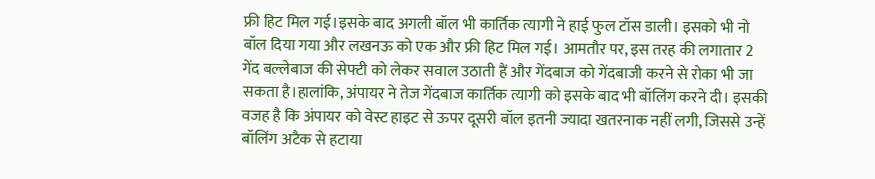फ्री हिट मिल गई।इसके बाद अगली बॉल भी कार्तिक त्यागी ने हाई फुल टॉस डाली। इसको भी नो बॉल दिया गया और लखनऊ को एक और फ्री हिट मिल गई। आमतौर पर, इस तरह की लगातार 2 गेंद बल्लेबाज की सेफ्टी को लेकर सवाल उठाती हैं और गेंदबाज को गेंदबाजी करने से रोका भी जा सकता है।हालांकि, अंपायर ने तेज गेंदबाज कार्तिक त्यागी को इसके बाद भी बॉलिंग करने दी। इसकी वजह है कि अंपायर को वेस्ट हाइट से ऊपर दूसरी बॉल इतनी ज्यादा खतरनाक नहीं लगी, जिससे उन्हें बॉलिंग अटैक से हटाया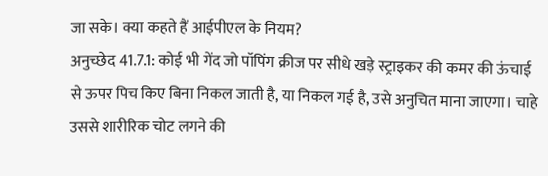जा सके। क्या कहते हैं आईपीएल के नियम?
अनुच्छेद 41.7.1: कोई भी गेंद जो पॉपिंग क्रीज पर सीधे खड़े स्ट्राइकर की कमर की ऊंचाई से ऊपर पिच किए बिना निकल जाती है, या निकल गई है, उसे अनुचित माना जाएगा। चाहे उससे शारीरिक चोट लगने की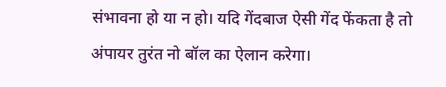संभावना हो या न हो। यदि गेंदबाज ऐसी गेंद फेंकता है तो अंपायर तुरंत नो बॉल का ऐलान करेगा।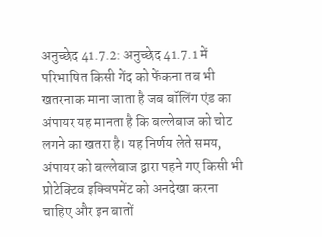अनुच्छेद 41.7.2: अनुच्छेद 41.7.1 में परिभाषित किसी गेंद को फेंकना तब भी खतरनाक माना जाता है जब बॉलिंग एंड का अंपायर यह मानता है कि बल्लेबाज को चोट लगने का खतरा है। यह निर्णय लेते समय, अंपायर को बल्लेबाज द्वारा पहने गए किसी भी प्रोटेक्टिव इक्विपमेंट को अनदेखा करना चाहिए और इन बातों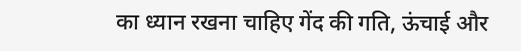का ध्यान रखना चाहिए गेंद की गति, ऊंचाई और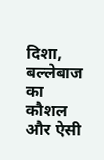दिशा, बल्लेबाज का कौशल और ऐसी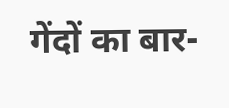गेंदों का बार-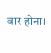बार होना।